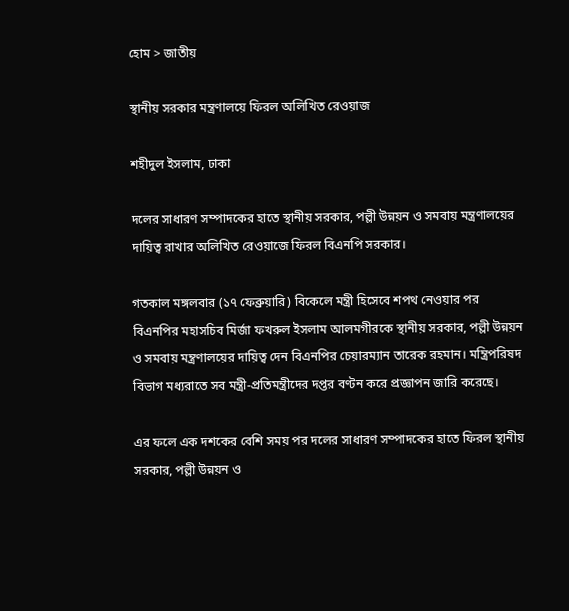হোম > জাতীয়

স্থানীয় সরকার মন্ত্রণালয়ে ফিরল অলিখিত রেওয়াজ

শহীদুল ইসলাম, ঢাকা

দলের সাধারণ সম্পাদকের হাতে স্থানীয় সরকার, পল্লী উন্নয়ন ও সমবায় মন্ত্রণালয়ের দায়িত্ব রাখার অলিখিত রেওয়াজে ফিরল বিএনপি সরকার।

গতকাল মঙ্গলবার (১৭ ফেব্রুয়ারি) বিকেলে মন্ত্রী হিসেবে শপথ নেওয়ার পর বিএনপির মহাসচিব মির্জা ফখরুল ইসলাম আলমগীরকে স্থানীয় সরকার, পল্লী উন্নয়ন ও সমবায় মন্ত্রণালয়ের দায়িত্ব দেন বিএনপির চেয়ারম্যান তারেক রহমান। মন্ত্রিপরিষদ বিভাগ মধ্যরাতে সব মন্ত্রী-প্রতিমন্ত্রীদের দপ্তর বণ্টন করে প্রজ্ঞাপন জারি করেছে।

এর ফলে এক দশকের বেশি সময় পর দলের সাধারণ সম্পাদকের হাতে ফিরল স্থানীয় সরকার, পল্লী উন্নয়ন ও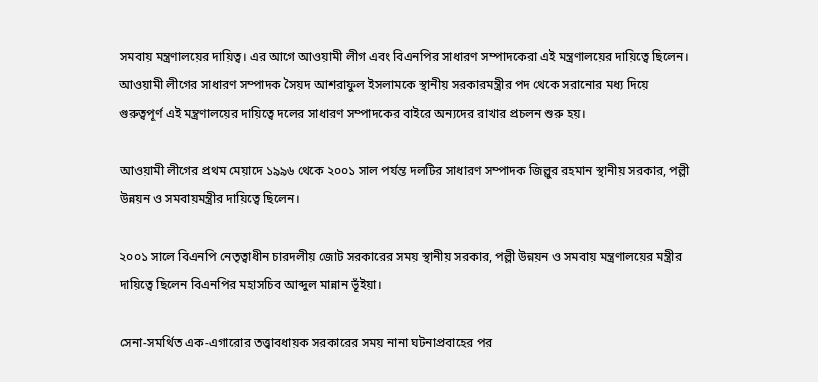সমবায় মন্ত্রণালয়ের দায়িত্ব। এর আগে আওয়ামী লীগ এবং বিএনপির সাধারণ সম্পাদকেরা এই মন্ত্রণালয়ের দায়িত্বে ছিলেন। আওয়ামী লীগের সাধারণ সম্পাদক সৈয়দ আশরাফুল ইসলামকে স্থানীয় সরকারমন্ত্রীর পদ থেকে সরানোর মধ্য দিয়ে গুরুত্বপূর্ণ এই মন্ত্রণালয়ের দায়িত্বে দলের সাধারণ সম্পাদকের বাইরে অন্যদের রাখার প্রচলন শুরু হয়।

আওয়ামী লীগের প্রথম মেয়াদে ১৯৯৬ থেকে ২০০১ সাল পর্যন্ত দলটির সাধারণ সম্পাদক জিল্লুর রহমান স্থানীয় সরকার, পল্লী উন্নয়ন ও সমবায়মন্ত্রীর দায়িত্বে ছিলেন।

২০০১ সালে বিএনপি নেতৃত্বাধীন চারদলীয় জোট সরকারের সময় স্থানীয় সরকার, পল্লী উন্নয়ন ও সমবায় মন্ত্রণালয়ের মন্ত্রীর দায়িত্বে ছিলেন বিএনপির মহাসচিব আব্দুল মান্নান ভূঁইয়া।

সেনা-সমর্থিত এক-এগারোর তত্ত্বাবধায়ক সরকারের সময় নানা ঘটনাপ্রবাহের পর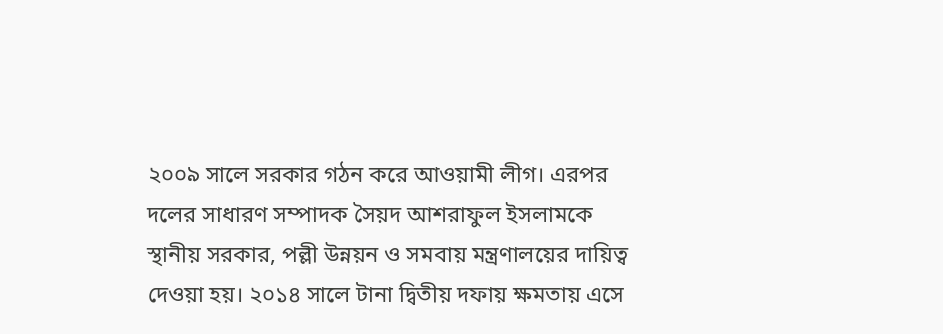২০০৯ সালে সরকার গঠন করে আওয়ামী লীগ। এরপর দলের সাধারণ সম্পাদক সৈয়দ আশরাফুল ইসলামকে স্থানীয় সরকার, পল্লী উন্নয়ন ও সমবায় মন্ত্রণালয়ের দায়িত্ব দেওয়া হয়। ২০১৪ সালে টানা দ্বিতীয় দফায় ক্ষমতায় এসে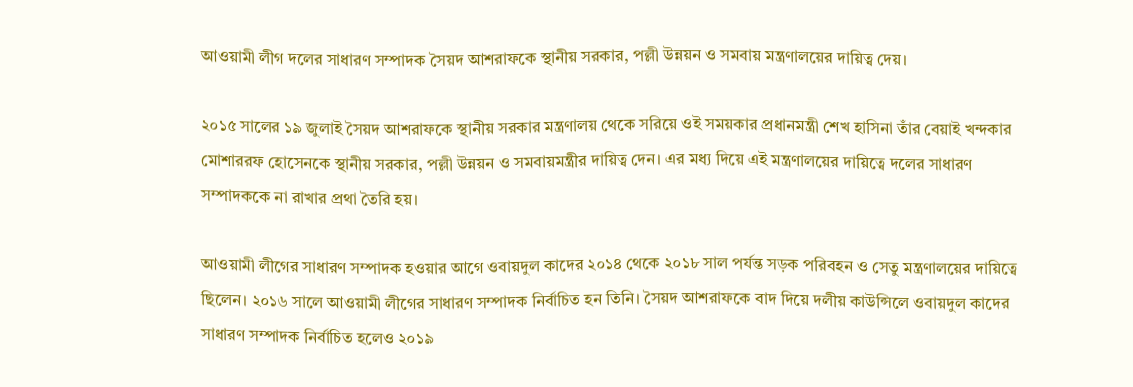আওয়ামী লীগ দলের সাধারণ সম্পাদক সৈয়দ আশরাফকে স্থানীয় সরকার, পল্লী উন্নয়ন ও সমবায় মন্ত্রণালয়ের দায়িত্ব দেয়।

২০১৫ সালের ১৯ জুলাই সৈয়দ আশরাফকে স্থানীয় সরকার মন্ত্রণালয় থেকে সরিয়ে ওই সময়কার প্রধানমন্ত্রী শেখ হাসিনা তাঁর বেয়াই খন্দকার মোশাররফ হোসেনকে স্থানীয় সরকার, পল্লী উন্নয়ন ও সমবায়মন্ত্রীর দায়িত্ব দেন। এর মধ্য দিয়ে এই মন্ত্রণালয়ের দায়িত্বে দলের সাধারণ সম্পাদককে না রাখার প্রথা তৈরি হয়।

আওয়ামী লীগের সাধারণ সম্পাদক হওয়ার আগে ওবায়দুল কাদের ২০১৪ থেকে ২০১৮ সাল পর্যন্ত সড়ক পরিবহন ও সেতু মন্ত্রণালয়ের দায়িত্বে ছিলেন। ২০১৬ সালে আওয়ামী লীগের সাধারণ সম্পাদক নির্বাচিত হন তিনি। সৈয়দ আশরাফকে বাদ দিয়ে দলীয় কাউন্সিলে ওবায়দুল কাদের সাধারণ সম্পাদক নির্বাচিত হলেও ২০১৯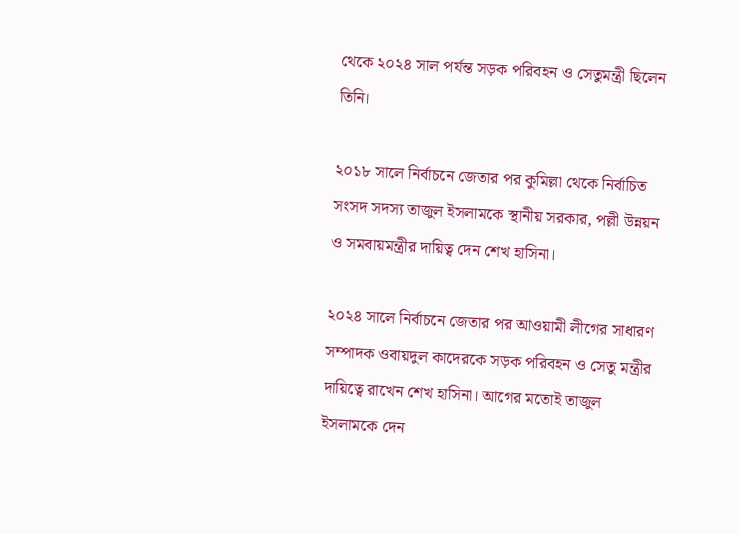থেকে ২০২৪ সাল পর্যন্ত সড়ক পরিবহন ও সেতুমন্ত্রী ছিলেন তিনি।

২০১৮ সালে নির্বাচনে জেতার পর কুমিল্লা থেকে নির্বাচিত সংসদ সদস্য তাজুল ইসলামকে স্থানীয় সরকার, পল্লী উন্নয়ন ও সমবায়মন্ত্রীর দায়িত্ব দেন শেখ হাসিনা।

২০২৪ সালে নির্বাচনে জেতার পর আওয়ামী লীগের সাধারণ সম্পাদক ওবায়দুল কাদেরকে সড়ক পরিবহন ও সেতু মন্ত্রীর দায়িত্বে রাখেন শেখ হাসিনা। আগের মতোই তাজুল ইসলামকে দেন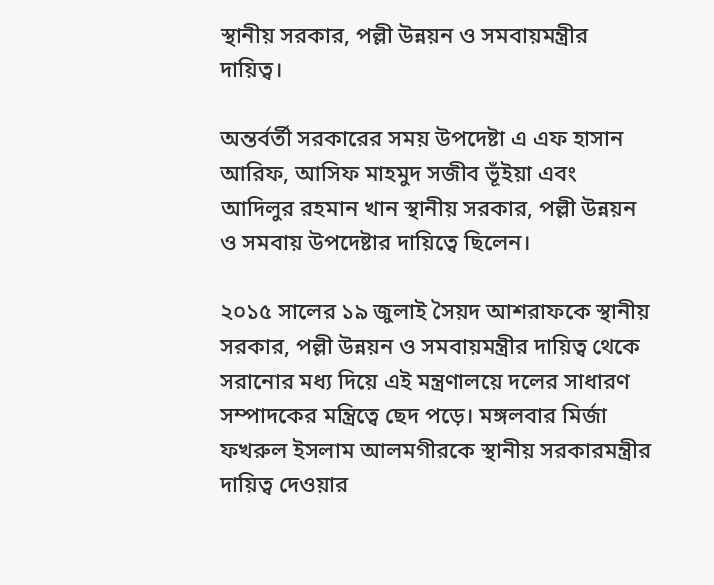স্থানীয় সরকার, পল্লী উন্নয়ন ও সমবায়মন্ত্রীর দায়িত্ব।

অন্তর্বর্তী সরকারের সময় উপদেষ্টা এ এফ হাসান আরিফ, আসিফ মাহমুদ সজীব ভূঁইয়া এবং আদিলুর রহমান খান স্থানীয় সরকার, পল্লী উন্নয়ন ও সমবায় উপদেষ্টার দায়িত্বে ছিলেন।

২০১৫ সালের ১৯ জুলাই সৈয়দ আশরাফকে স্থানীয় সরকার, পল্লী উন্নয়ন ও সমবায়মন্ত্রীর দায়িত্ব থেকে সরানোর মধ্য দিয়ে এই মন্ত্রণালয়ে দলের সাধারণ সম্পাদকের মন্ত্রিত্বে ছেদ পড়ে। মঙ্গলবার মির্জা ফখরুল ইসলাম আলমগীরকে স্থানীয় সরকারমন্ত্রীর দায়িত্ব দেওয়ার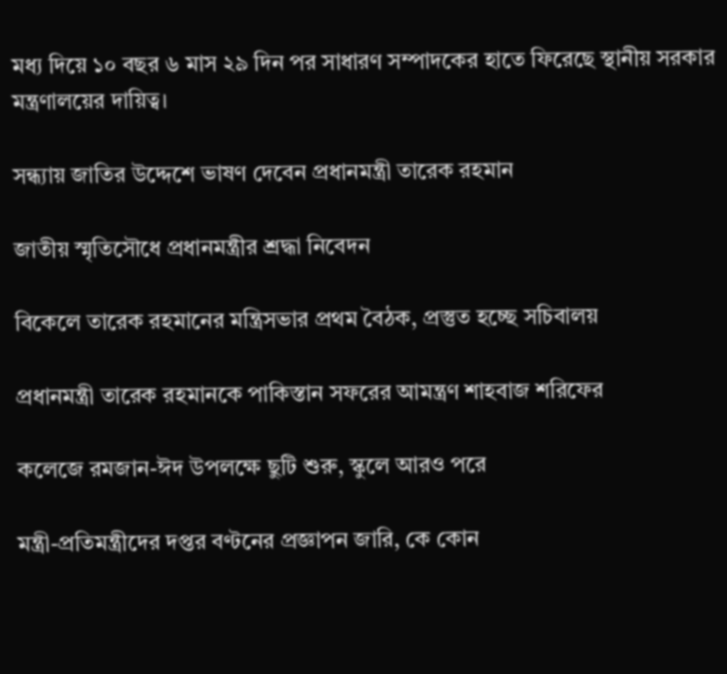মধ্য দিয়ে ১০ বছর ৬ মাস ২৯ দিন পর সাধারণ সম্পাদকের হাতে ফিরেছে স্থানীয় সরকার মন্ত্রণালয়ের দায়িত্ব।

সন্ধ্যায় জাতির উদ্দেশে ভাষণ দেবেন প্রধানমন্ত্রী তারেক রহমান

জাতীয় স্মৃতিসৌধে প্রধানমন্ত্রীর শ্রদ্ধা নিবেদন

বিকেলে তারেক রহমানের মন্ত্রিসভার প্রথম বৈঠক, প্রস্তুত হচ্ছে সচিবালয়

প্রধানমন্ত্রী তারেক রহমানকে পাকিস্তান সফরের আমন্ত্রণ শাহবাজ শরিফের

কলেজে রমজান-ঈদ উপলক্ষে ছুটি শুরু, স্কুলে আরও পরে

মন্ত্রী-প্রতিমন্ত্রীদের দপ্তর বণ্টনের প্রজ্ঞাপন জারি, কে কোন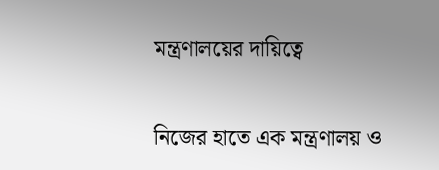মন্ত্রণালয়ের দায়িত্বে

নিজের হাতে এক মন্ত্রণালয় ও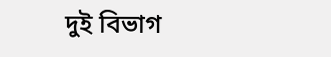দুই বিভাগ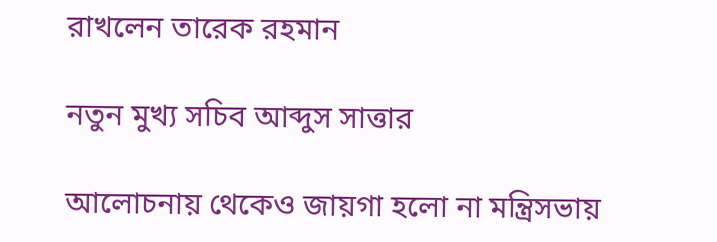রাখলেন তারেক রহমান

নতুন মুখ্য সচিব আব্দুস সাত্তার

আলোচনায় থেকেও জায়গা হলো না মন্ত্রিসভায়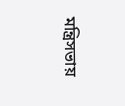মন্ত্রিসভায়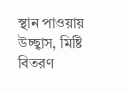স্থান পাওয়ায় উচ্ছ্বাস, মিষ্টি বিতরণ